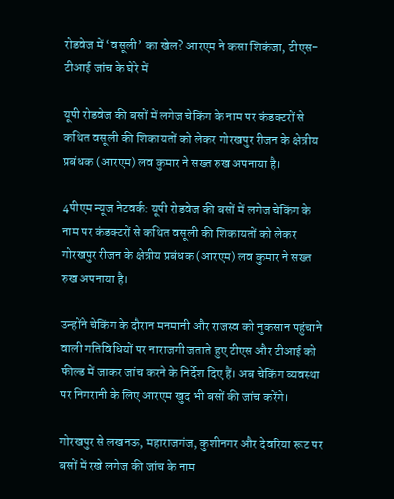रोडवेज में ‘वसूली’ का खेल? आरएम ने कसा शिकंजा, टीएस-टीआई जांच के घेरे में

यूपी रोडवेज की बसों में लगेज चेकिंग के नाम पर कंडक्टरों से कथित वसूली की शिकायतों को लेकर गोरखपुर रीजन के क्षेत्रीय प्रबंधक (आरएम) लव कुमार ने सख्त रुख अपनाया है।

4पीएम न्यूज नेटवर्क: यूपी रोडवेज की बसों में लगेज चेकिंग के नाम पर कंडक्टरों से कथित वसूली की शिकायतों को लेकर गोरखपुर रीजन के क्षेत्रीय प्रबंधक (आरएम) लव कुमार ने सख्त रुख अपनाया है।

उन्होंने चेकिंग के दौरान मनमानी और राजस्व को नुकसान पहुंचाने वाली गतिविधियों पर नाराजगी जताते हुए टीएस और टीआई को फील्ड में जाकर जांच करने के निर्देश दिए हैं। अब चेकिंग व्यवस्था पर निगरानी के लिए आरएम खुद भी बसों की जांच करेंगे।

गोरखपुर से लखनऊ, महाराजगंज, कुशीनगर और देवरिया रूट पर बसों में रखे लगेज की जांच के नाम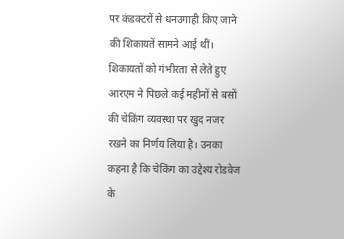पर कंडक्टरों से धनउगाही किए जाने की शिकायतें सामने आई थीं। शिकायतों को गंभीरता से लेते हुए आरएम ने पिछले कई महीनों से बसों की चेकिंग व्यवस्था पर खुद नजर रखने का निर्णय लिया है। उनका कहना है कि चेकिंग का उद्देश्य रोडवेज के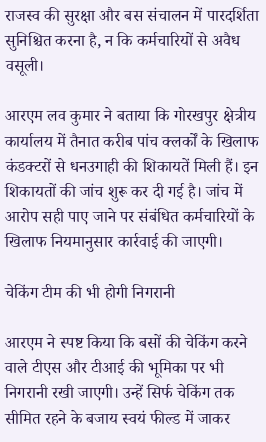राजस्व की सुरक्षा और बस संचालन में पारदर्शिता सुनिश्चित करना है, न कि कर्मचारियों से अवैध वसूली।

आरएम लव कुमार ने बताया कि गोरखपुर क्षेत्रीय कार्यालय में तैनात करीब पांच क्लर्कों के खिलाफ कंडक्टरों से धनउगाही की शिकायतें मिली हैं। इन शिकायतों की जांच शुरू कर दी गई है। जांच में आरोप सही पाए जाने पर संबंधित कर्मचारियों के खिलाफ नियमानुसार कार्रवाई की जाएगी।

चेकिंग टीम की भी होगी निगरानी

आरएम ने स्पष्ट किया कि बसों की चेकिंग करने वाले टीएस और टीआई की भूमिका पर भी निगरानी रखी जाएगी। उन्हें सिर्फ चेकिंग तक सीमित रहने के बजाय स्वयं फील्ड में जाकर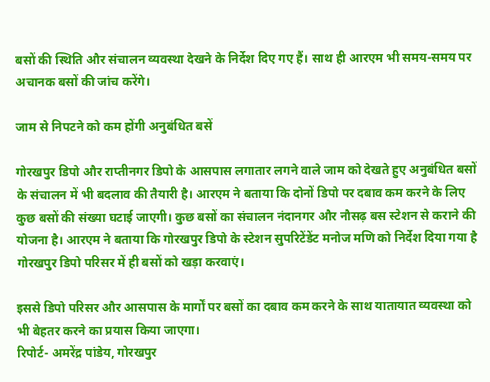बसों की स्थिति और संचालन व्यवस्था देखने के निर्देश दिए गए हैं। साथ ही आरएम भी समय-समय पर अचानक बसों की जांच करेंगे।

जाम से निपटने को कम होंगी अनुबंधित बसें

गोरखपुर डिपो और राप्तीनगर डिपो के आसपास लगातार लगने वाले जाम को देखते हुए अनुबंधित बसों के संचालन में भी बदलाव की तैयारी है। आरएम ने बताया कि दोनों डिपो पर दबाव कम करने के लिए कुछ बसों की संख्या घटाई जाएगी। कुछ बसों का संचालन नंदानगर और नौसढ़ बस स्टेशन से कराने की योजना है। आरएम ने बताया कि गोरखपुर डिपो के स्टेशन सुपरिटेंडेंट मनोज मणि को निर्देश दिया गया है गोरखपुर डिपो परिसर में ही बसों को खड़ा करवाएं।

इससे डिपो परिसर और आसपास के मार्गों पर बसों का दबाव कम करने के साथ यातायात व्यवस्था को भी बेहतर करने का प्रयास किया जाएगा।
रिपोर्ट- अमरेंद्र पांडेय, गोरखपुर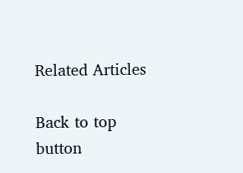Related Articles

Back to top button